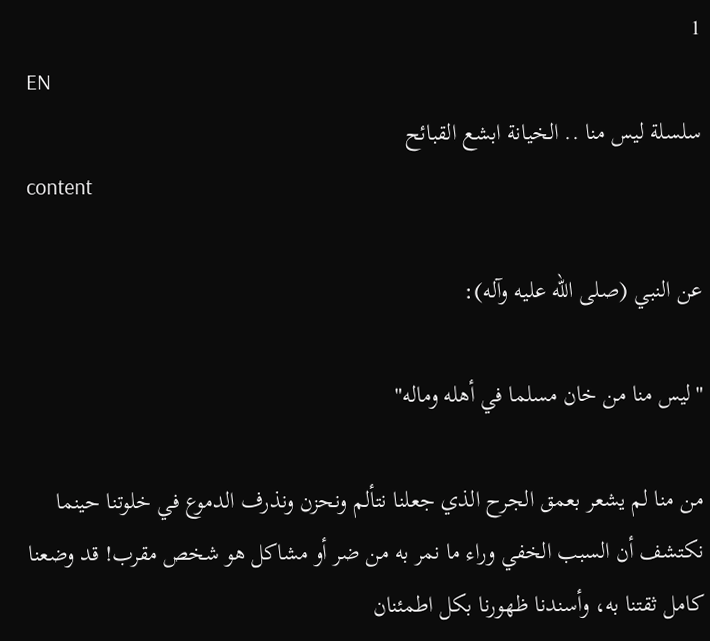1
EN
سلسلة ليس منا .. الخيانة ابشع القبائح
content

عن النبي (صلى الله عليه وآله):

"ليس منا من خان مسلما في أهله وماله"

من منا لم يشعر بعمق الجرح الذي جعلنا نتألم ونحزن ونذرف الدموع في خلوتنا حينما نكتشف أن السبب الخفي وراء ما نمر به من ضر أو مشاكل هو شخص مقرب! قد وضعنا كامل ثقتنا به، وأسندنا ظهورنا بكل اطمئنان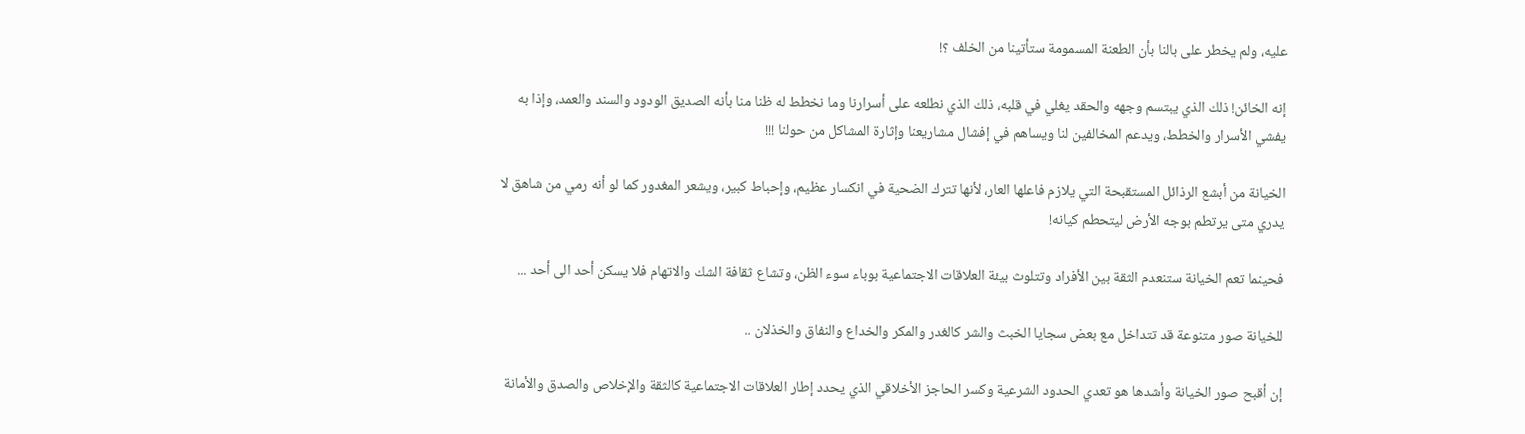عليه، ولم يخطر على بالنا بأن الطعنة المسمومة ستأتينا من الخلف ؟!

إنه الخائن! ذلك الذي يبتسم وجهه والحقد يغلي في قلبه، ذلك الذي نطلعه على أسرارنا وما نخطط له ظنا منا بأنه الصديق الودود والسند والعمد، وإذا به يفشي الأسرار والخطط، ويدعم المخالفين لنا ويساهم في إفشال مشاريعنا وإثارة المشاكل من حولنا !!!

الخيانة من أبشع الرذائل المستقبحة التي يلازم فاعلها العار، لأنها تترك الضحية في انكسار عظيم، وإحباط كبير، ويشعر المغدور كما لو أنه رمي من شاهق لا يدري متى يرتطم بوجه الأرض ليتحطم كيانه!

فحينما تعم الخيانة ستنعدم الثقة بين الأفراد وتتلوث بيئة العلاقات الاجتماعية بوباء سوء الظن، وتشاع ثقافة الشك والاتهام فلا يسكن أحد الى أحد ...

للخيانة صور متنوعة قد تتداخل مع بعض سجايا الخبث والشر كالغدر والمكر والخداع والنفاق والخذلان ..

إن أقبح صور الخيانة وأشدها هو تعدي الحدود الشرعية وكسر الحاجز الأخلاقي الذي يحدد إطار العلاقات الاجتماعية كالثقة والإخلاص والصدق والأمانة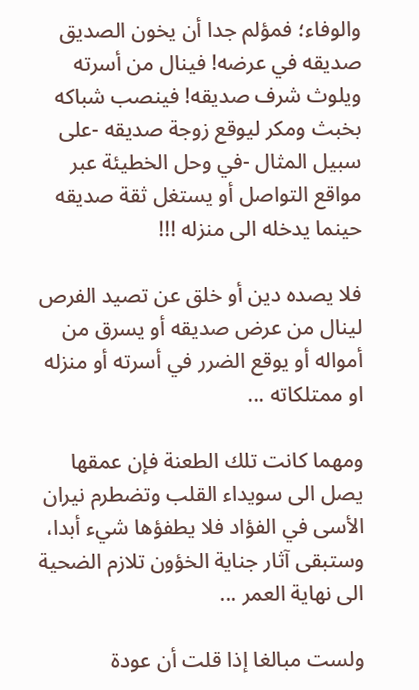والوفاء؛ فمؤلم جدا أن يخون الصديق صديقه في عرضه! فينال من أسرته ويلوث شرف صديقه! فينصب شباكه بخبث ومكر ليوقع زوجة صديقه -على سبيل المثال -في وحل الخطيئة عبر مواقع التواصل أو يستغل ثقة صديقه حينما يدخله الى منزله !!!

فلا يصده دين أو خلق عن تصيد الفرص لينال من عرض صديقه أو يسرق من أمواله أو يوقع الضرر في أسرته أو منزله او ممتلكاته ...

ومهما كانت تلك الطعنة فإن عمقها يصل الى سويداء القلب وتضطرم نيران الأسى في الفؤاد فلا يطفؤها شيء أبدا، وستبقى آثار جناية الخؤون تلازم الضحية الى نهاية العمر ...

ولست مبالغا إذا قلت أن عودة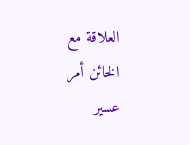العلاقة مع الخائن أمر عسير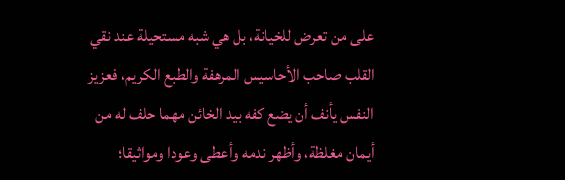على من تعرض للخيانة، بل هي شبه مستحيلة عند نقي القلب صاحب الأحاسيس المرهفة والطبع الكريم، فعزيز النفس يأنف أن يضع كفه بيد الخائن مهما حلف له من أيمان مغلظة، وأظهر ندمه وأعطى وعودا ومواثيقا؛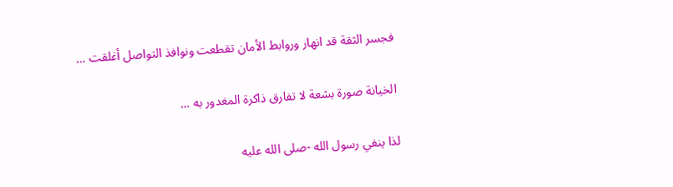فجسر الثقة قد انهار وروابط الأمان تقطعت ونوافذ التواصل أغلقت ...

الخيانة صورة بشعة لا تفارق ذاكرة المغدور به ...

لذا ينفي رسول الله -صلى الله عليه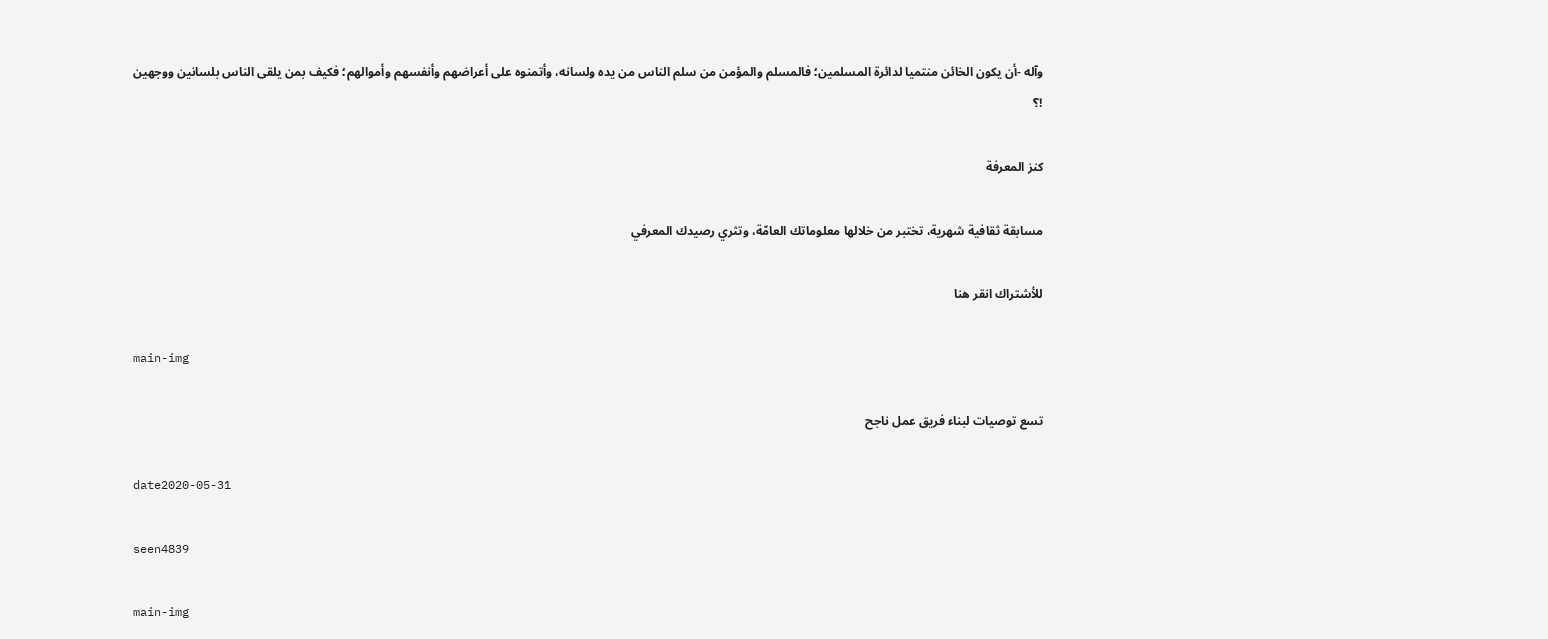وآله -أن يكون الخائن منتميا لدائرة المسلمين؛ فالمسلم والمؤمن من سلم الناس من يده ولسانه، وأتمنوه على أعراضهم وأنفسهم وأموالهم؛ فكيف بمن يلقى الناس بلسانين ووجهين !؟

كنز المعرفة

مسابقة ثقافية شهرية، تختبر من خلالها معلوماتك العامّة، وتثري رصيدك المعرفي

للأشتراك انقر هنا

main-img

تسع توصيات لبناء فريق عمل ناجح

date2020-05-31

seen4839

main-img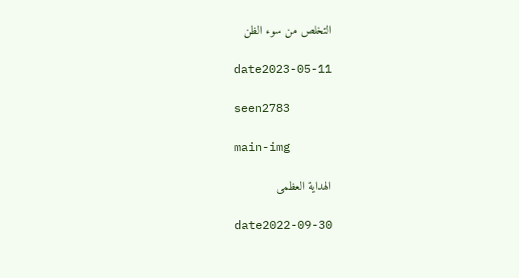التخلص من سوء الظن

date2023-05-11

seen2783

main-img

الهداية العظمى

date2022-09-30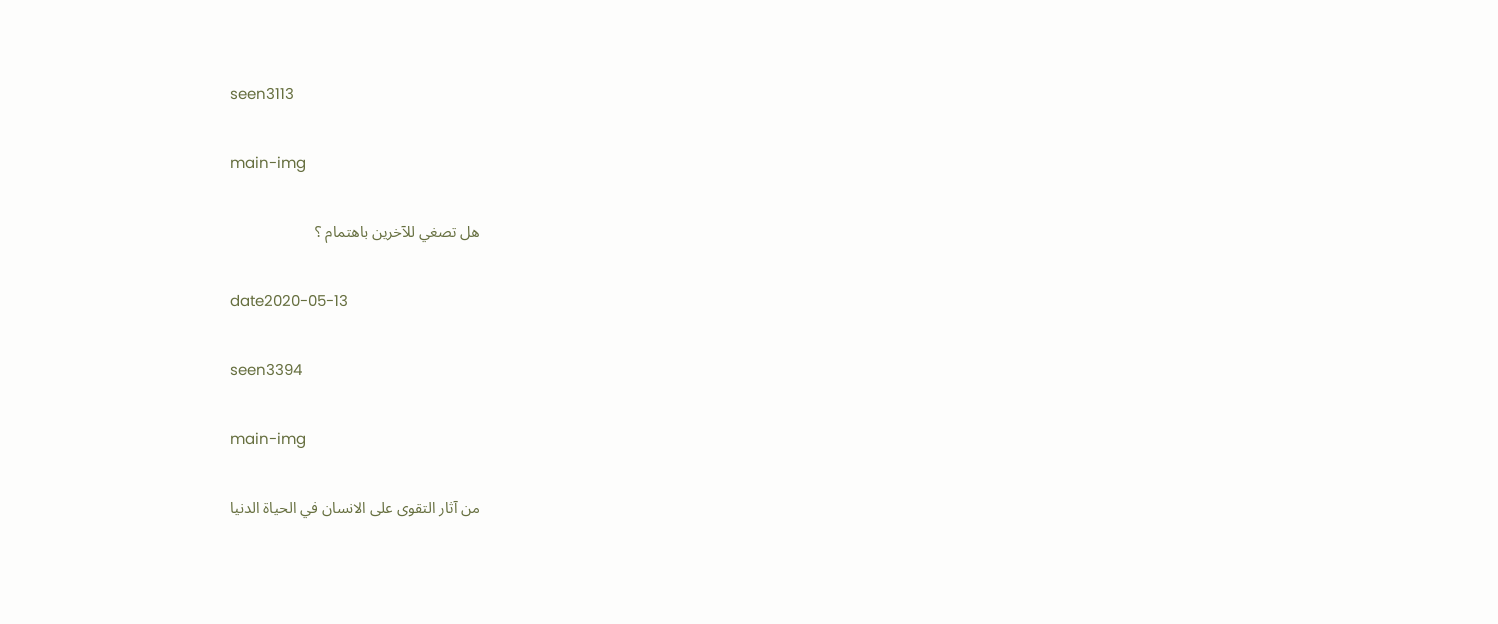seen3113

main-img

هل تصغي للآخرين باهتمام ؟

date2020-05-13

seen3394

main-img

من آثار التقوى على الانسان في الحياة الدنيا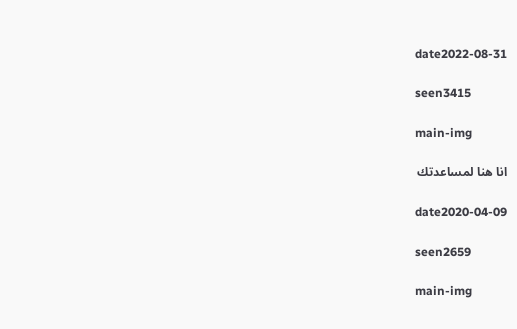date2022-08-31

seen3415

main-img

انا هنا لمساعدتك

date2020-04-09

seen2659

main-img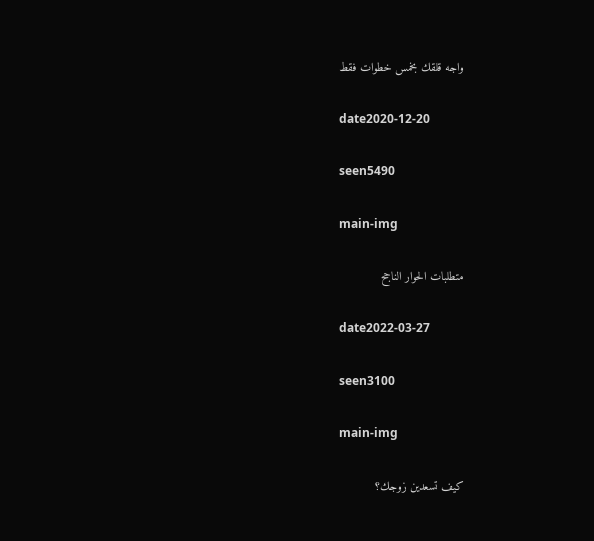واجه قلقك بخمس خطوات فقط

date2020-12-20

seen5490

main-img

متطلبات الحوار الناجح

date2022-03-27

seen3100

main-img

كيف تسعدين زوجك؟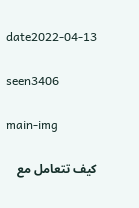date2022-04-13

seen3406

main-img

كيف تتعامل مع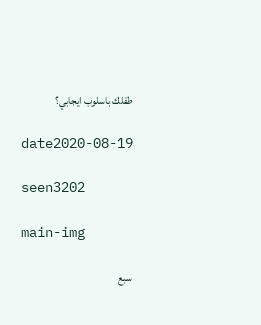طفلك باسلوب ايجابي؟

date2020-08-19

seen3202

main-img

سبع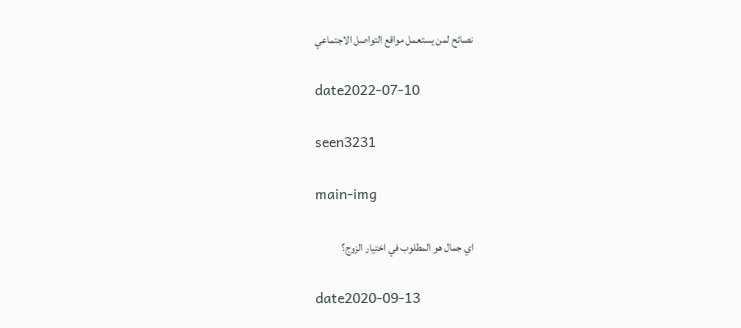نصائح لمن يستعمل مواقع التواصل الاجتماعي

date2022-07-10

seen3231

main-img

اي جمال هو المطلوب في اختيار الزوج؟

date2020-09-13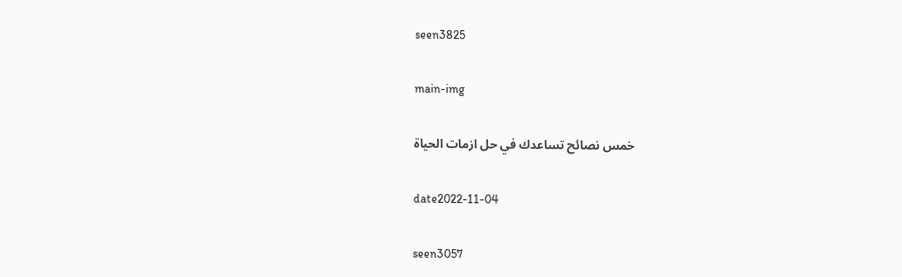seen3825

main-img

خمس نصائح تساعدك في حل ازمات الحياة

date2022-11-04

seen3057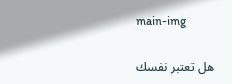main-img

هل تعتبر نفسك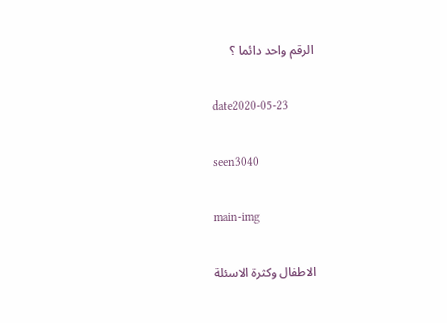الرقم واحد دائما ؟

date2020-05-23

seen3040

main-img

الاطفال وكثرة الاسئلة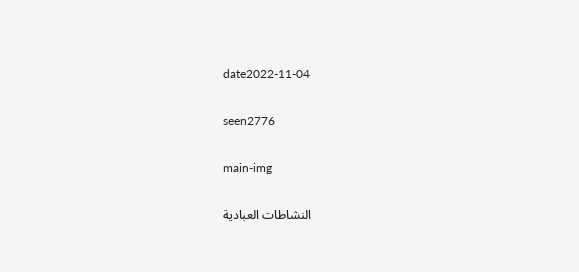date2022-11-04

seen2776

main-img

النشاطات العبادية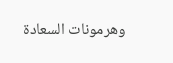وهرمونات السعادة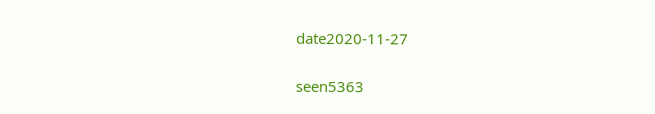date2020-11-27

seen5363